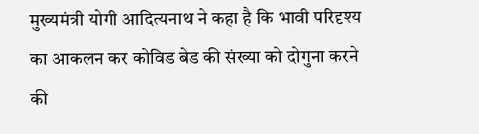मुख्यमंत्री योगी आदित्यनाथ ने कहा है कि भावी परिदृश्य का आकलन कर कोविड बेड की संख्या को दोगुना करने की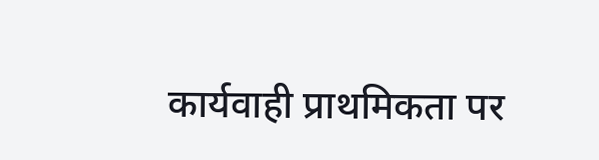कार्यवाही प्राथमिकता पर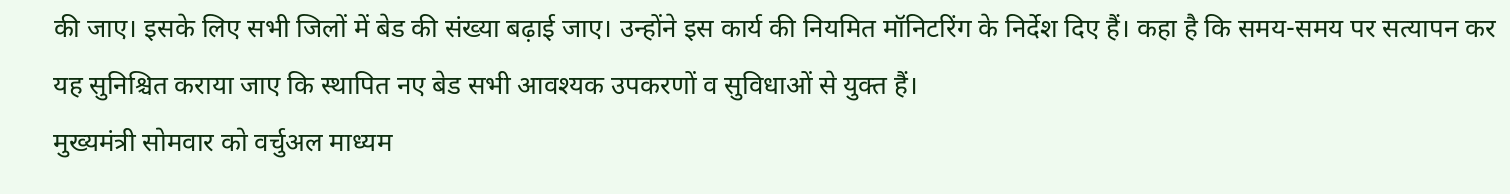की जाए। इसके लिए सभी जिलों में बेड की संख्या बढ़ाई जाए। उन्होंने इस कार्य की नियमित मॉनिटरिंग के निर्देश दिए हैं। कहा है कि समय-समय पर सत्यापन कर यह सुनिश्चित कराया जाए कि स्थापित नए बेड सभी आवश्यक उपकरणों व सुविधाओं से युक्त हैं।
मुख्यमंत्री सोमवार को वर्चुअल माध्यम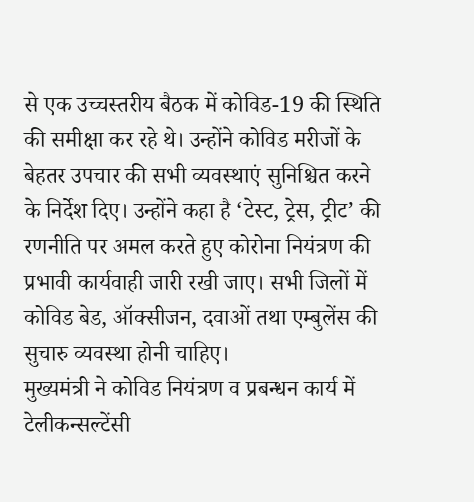से एक उच्चस्तरीय बैठक में कोविड-19 की स्थिति की समीक्षा कर रहे थे। उन्होंने कोविड मरीजों के बेहतर उपचार की सभी व्यवस्थाएं सुनिश्चित करने के निर्देश दिए। उन्होंने कहा है ‘टेस्ट, ट्रेस, ट्रीट’ की रणनीति पर अमल करते हुए कोरोना नियंत्रण की प्रभावी कार्यवाही जारी रखी जाए। सभी जिलों में कोविड बेड, ऑक्सीजन, दवाओं तथा एम्बुलेंस की सुचारु व्यवस्था होनी चाहिए।
मुख्यमंत्री ने कोविड नियंत्रण व प्रबन्धन कार्य में टेलीकन्सल्टेंसी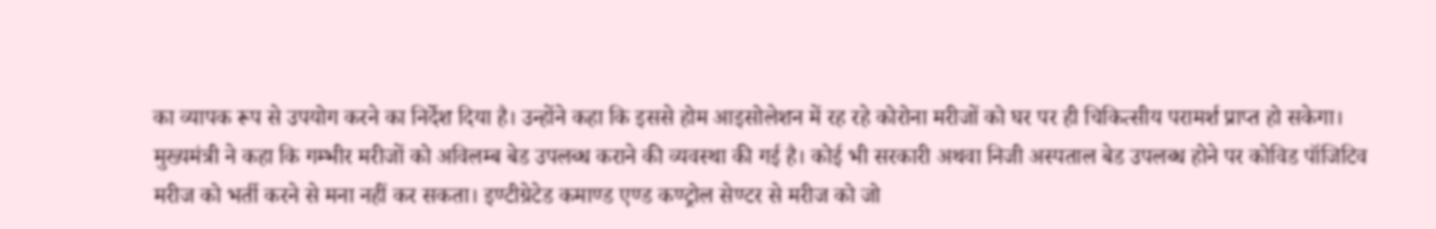का व्यापक रूप से उपयोग करने का निर्देश दिया है। उन्होंने कहा कि इससे होम आइसोलेशन में रह रहे कोरोना मरीजों को घर पर ही चिकित्सीय परामर्श प्राप्त हो सकेगा। मुख्यमंत्री ने कहा कि गम्भीर मरीजों को अविलम्ब बेड उपलब्ध कराने की व्यवस्था की गई है। कोई भी सरकारी अथवा निजी अस्पताल बेड उपलब्ध होने पर कोविड पॉजिटिव मरीज को भर्ती करने से मना नहीं कर सकता। इण्टीग्रेटेड कमाण्ड एण्ड कण्ट्रोल सेण्टर से मरीज को जो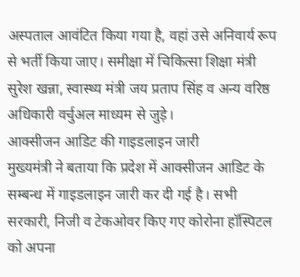अस्पताल आवंटित किया गया है, वहां उसे अनिवार्य रूप से भर्ती किया जाए। समीक्षा में चिकित्सा शिक्षा मंत्री सुरेश खन्ना, स्वास्थ्य मंत्री जय प्रताप सिंह व अन्य वरिष्ठ अधिकारी वर्चुअल माध्यम से जुड़े।
आक्सीजन आडिट की गाइडलाइन जारी
मुख्यमंत्री ने बताया कि प्रदेश में आक्सीजन आडिट के सम्बन्ध में गाइडलाइन जारी कर दी गई है। सभी सरकारी, निजी व टेकओवर किए गए कोरोना हॉस्पिटल को अपना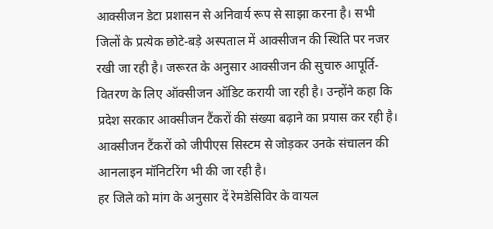आक्सीजन डेटा प्रशासन से अनिवार्य रूप से साझा करना है। सभी जिलों के प्रत्येक छोटे-बड़े अस्पताल में आक्सीजन की स्थिति पर नजर रखी जा रही है। जरूरत के अनुसार आक्सीजन की सुचारु आपूर्ति-वितरण के लिए ऑक्सीजन ऑडिट करायी जा रही है। उन्होंने कहा कि प्रदेश सरकार आक्सीजन टैंकरों की संख्या बढ़ाने का प्रयास कर रही है। आक्सीजन टैंकरों को जीपीएस सिस्टम से जोड़कर उनके संचालन की आनलाइन मॉनिटरिंग भी की जा रही है।
हर जिले को मांग के अनुसार दें रेमडेसिविर के वायल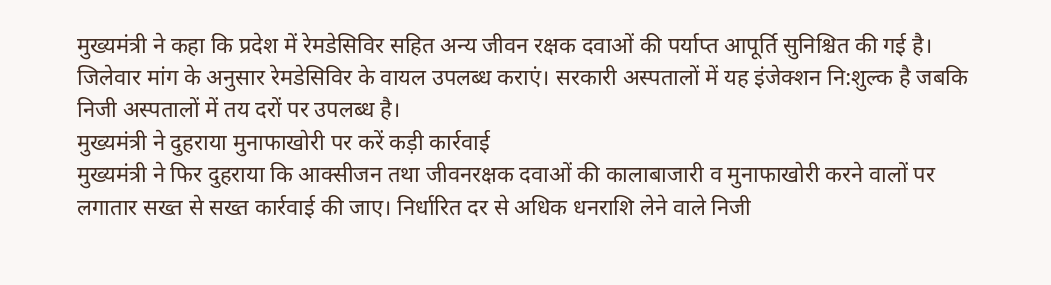मुख्यमंत्री ने कहा कि प्रदेश में रेमडेसिविर सहित अन्य जीवन रक्षक दवाओं की पर्याप्त आपूर्ति सुनिश्चित की गई है। जिलेवार मांग के अनुसार रेमडेसिविर के वायल उपलब्ध कराएं। सरकारी अस्पतालों में यह इंजेक्शन नि:शुल्क है जबकि निजी अस्पतालों में तय दरों पर उपलब्ध है।
मुख्यमंत्री ने दुहराया मुनाफाखोरी पर करें कड़ी कार्रवाई
मुख्यमंत्री ने फिर दुहराया कि आक्सीजन तथा जीवनरक्षक दवाओं की कालाबाजारी व मुनाफाखोरी करने वालों पर लगातार सख्त से सख्त कार्रवाई की जाए। निर्धारित दर से अधिक धनराशि लेने वाले निजी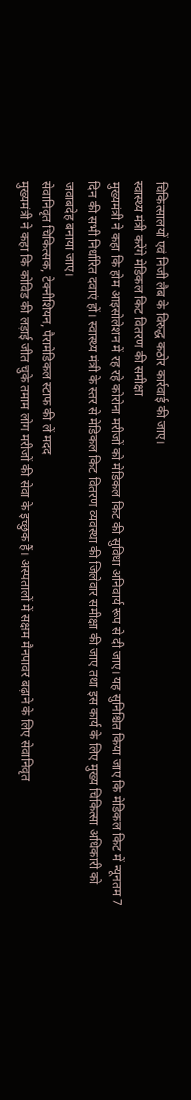चिकित्सालयों एवं निजी लैब के विरुद्ध कठोर कार्रवाई की जाए।
स्वास्थ्य मंत्री करेंगे मेडिकल किट वितरण की समीक्षा
मुख्यमंत्री ने कहा कि होम आइसोलेशन में रह रहे कोरोना मरीजों को मेडिकल किट की सुविधा अनिवार्य रूप से दी जाए। यह सुनिश्चित किया जाए कि मेडिकल किट में न्यूनतम 7 दिन की सभी निर्धारित दवाएं हों। स्वास्थ्य मंत्री के स्तर से मेडिकल किट वितरण व्यवस्था की जिलेवार समीक्षा की जाए तथा इस कार्य के लिए मुख्य चिकित्सा अधिकारी को जवाबदेह बनाया जाए।
सेवानिवृत चिकित्सक, टेक्नीशियन, पैरामेडिकल स्टाफ की लें मदद
मुख्यमंत्री ने कहा कि कोविड की लड़ाई जीत चुके तमाम लोग मरीजों की सेवा के इच्छुक हैं। अस्पतालों में सक्षम मैनपावर बढ़ाने के लिए सेवानिवृत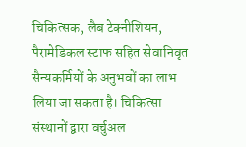चिकित्सक, लैब टेक्नीशियन, पैरामेडिकल स्टाफ सहित सेवानिवृत सैन्यकर्मियों के अनुभवों का लाभ लिया जा सकता है। चिकित्सा संस्थानों द्वारा वर्चुअल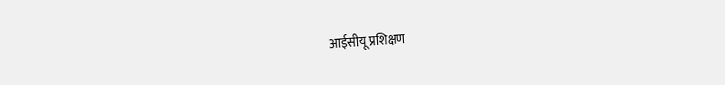आईसीयू प्रशिक्षण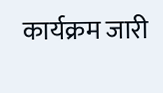कार्यक्रम जारी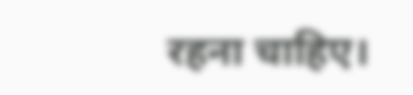रहना चाहिए।